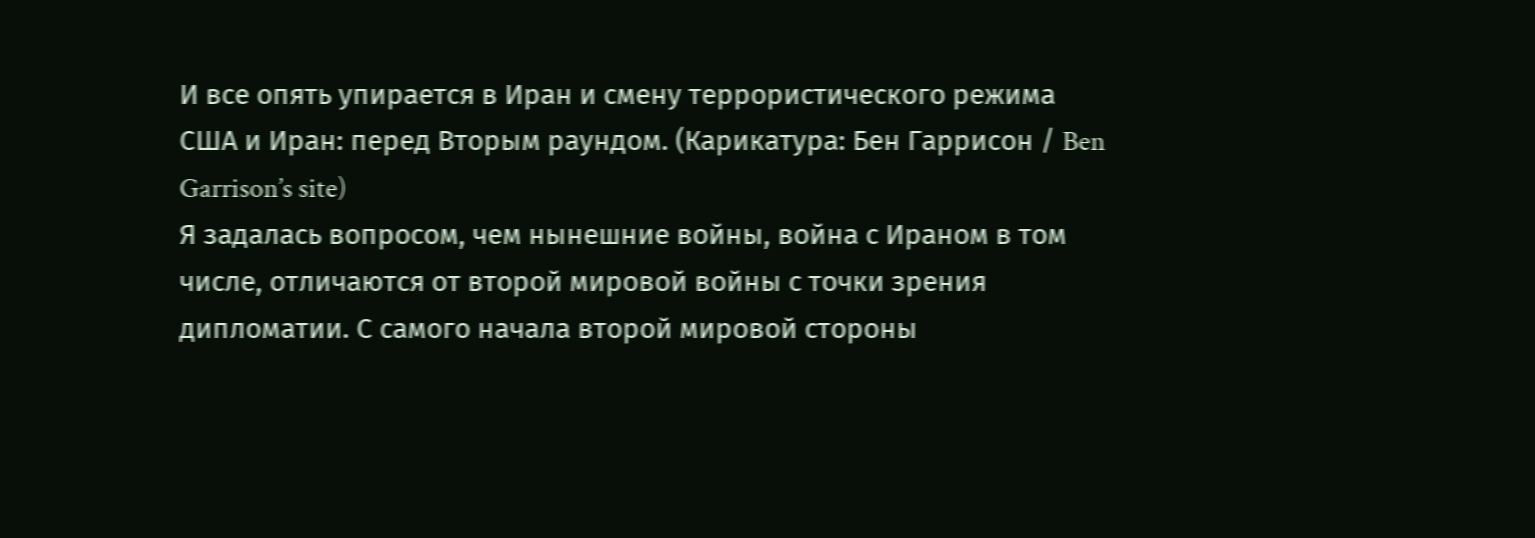И все опять упирается в Иран и смену террористического режима
США и Иран: перед Вторым раундом. (Карикатура: Бен Гаррисон / Ben Garrison’s site)
Я задалась вопросом, чем нынешние войны, война с Ираном в том числе, отличаются от второй мировой войны с точки зрения дипломатии. С самого начала второй мировой стороны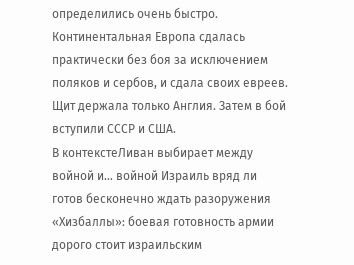определились очень быстро.
Континентальная Европа сдалась практически без боя за исключением поляков и сербов, и сдала своих евреев. Щит держала только Англия. Затем в бой вступили СССР и США.
В контекстеЛиван выбирает между войной и… войной Израиль вряд ли готов бесконечно ждать разоружения «Хизбаллы»: боевая готовность армии дорого стоит израильским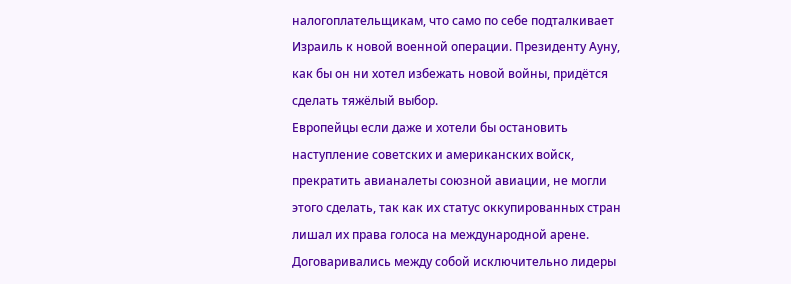налогоплательщикам, что само по себе подталкивает Израиль к новой военной операции. Президенту Ауну, как бы он ни хотел избежать новой войны, придётся сделать тяжёлый выбор.
Европейцы если даже и хотели бы остановить наступление советских и американских войск, прекратить авианалеты союзной авиации, не могли этого сделать, так как их статус оккупированных стран лишал их права голоса на международной арене. Договаривались между собой исключительно лидеры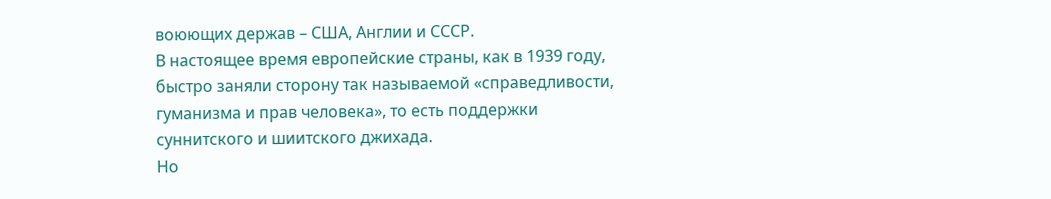воюющих держав – США, Англии и СССР.
В настоящее время европейские страны, как в 1939 году, быстро заняли сторону так называемой «справедливости, гуманизма и прав человека», то есть поддержки суннитского и шиитского джихада.
Но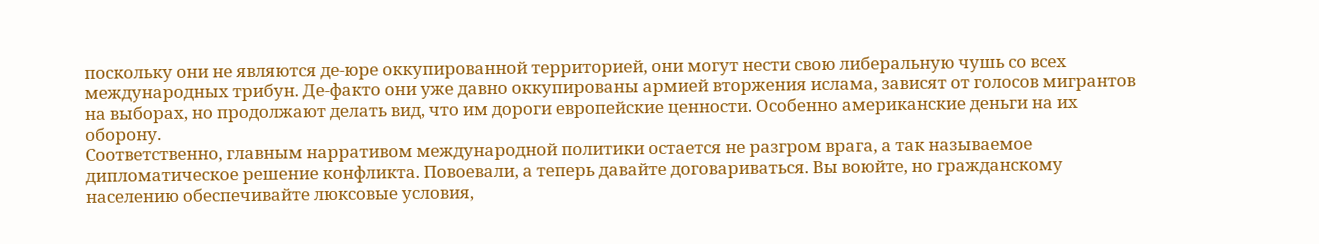поскольку они не являются де-юре оккупированной территорией, они могут нести свою либеральную чушь со всех международных трибун. Де-факто они уже давно оккупированы армией вторжения ислама, зависят от голосов мигрантов на выборах, но продолжают делать вид, что им дороги европейские ценности. Особенно американские деньги на их оборону.
Соответственно, главным нарративом международной политики остается не разгром врага, а так называемое дипломатическое решение конфликта. Повоевали, а теперь давайте договариваться. Вы воюйте, но гражданскому населению обеспечивайте люксовые условия,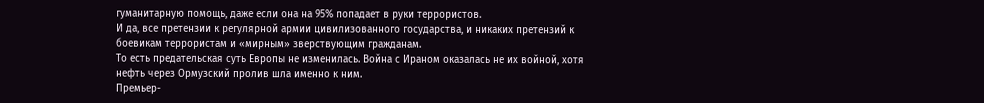гуманитарную помощь, даже если она на 95% попадает в руки террористов.
И да, все претензии к регулярной армии цивилизованного государства, и никаких претензий к боевикам террористам и «мирным» зверствующим гражданам.
То есть предательская суть Европы не изменилась. Война с Ираном оказалась не их войной, хотя нефть через Ормузский пролив шла именно к ним.
Премьер-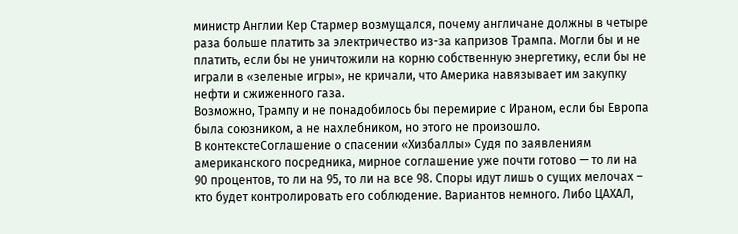министр Англии Кер Стармер возмущался, почему англичане должны в четыре раза больше платить за электричество из-за капризов Трампа. Могли бы и не платить, если бы не уничтожили на корню собственную энергетику, если бы не играли в «зеленые игры», не кричали, что Америка навязывает им закупку нефти и сжиженного газа.
Возможно, Трампу и не понадобилось бы перемирие с Ираном, если бы Европа была союзником, а не нахлебником, но этого не произошло.
В контекстеСоглашение о спасении «Хизбаллы» Судя по заявлениям американского посредника, мирное соглашение уже почти готово — то ли на 90 процентов, то ли на 95, то ли на все 98. Споры идут лишь о сущих мелочах – кто будет контролировать его соблюдение. Вариантов немного. Либо ЦАХАЛ,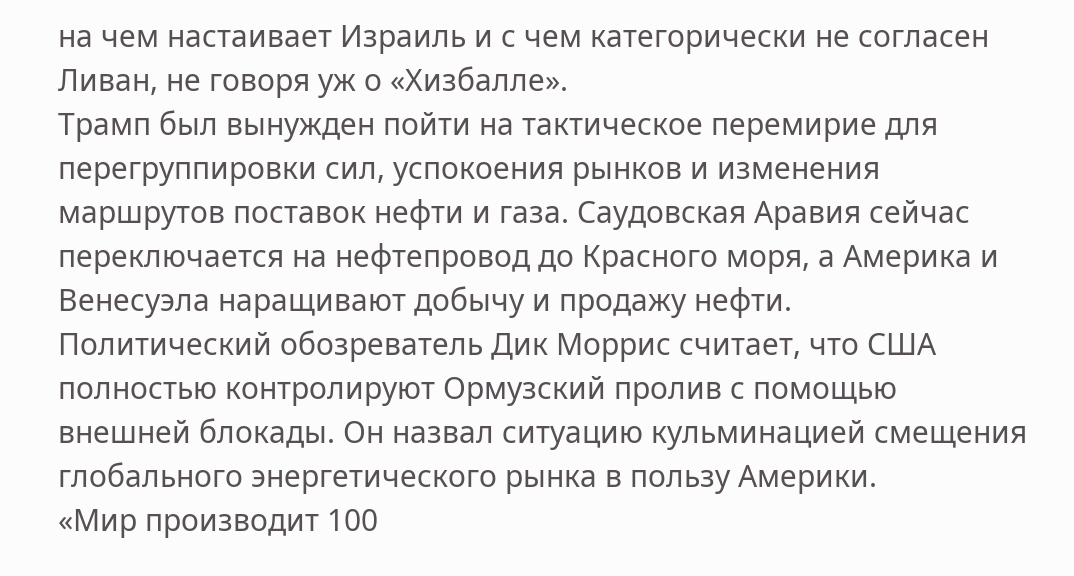на чем настаивает Израиль и с чем категорически не согласен Ливан, не говоря уж о «Хизбалле».
Трамп был вынужден пойти на тактическое перемирие для перегруппировки сил, успокоения рынков и изменения маршрутов поставок нефти и газа. Саудовская Аравия сейчас переключается на нефтепровод до Красного моря, а Америка и Венесуэла наращивают добычу и продажу нефти.
Политический обозреватель Дик Моррис считает, что США полностью контролируют Ормузский пролив с помощью внешней блокады. Он назвал ситуацию кульминацией смещения глобального энергетического рынка в пользу Америки.
«Мир производит 100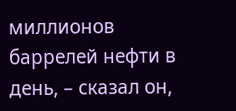миллионов баррелей нефти в день, – сказал он,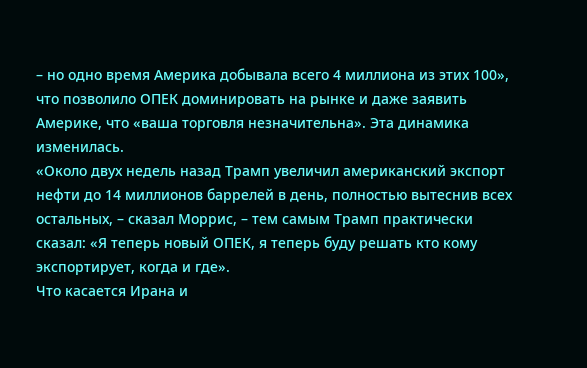– но одно время Америка добывала всего 4 миллиона из этих 100», что позволило ОПЕК доминировать на рынке и даже заявить Америке, что «ваша торговля незначительна». Эта динамика изменилась.
«Около двух недель назад Трамп увеличил американский экспорт нефти до 14 миллионов баррелей в день, полностью вытеснив всех остальных, – сказал Моррис, – тем самым Трамп практически сказал: «Я теперь новый ОПЕК, я теперь буду решать кто кому экспортирует, когда и где».
Что касается Ирана и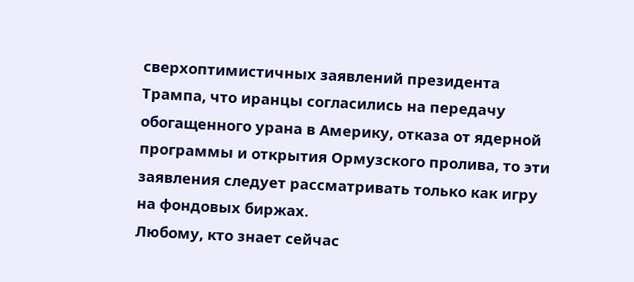сверхоптимистичных заявлений президента Трампа, что иранцы согласились на передачу обогащенного урана в Америку, отказа от ядерной программы и открытия Ормузского пролива, то эти заявления следует рассматривать только как игру на фондовых биржах.
Любому, кто знает сейчас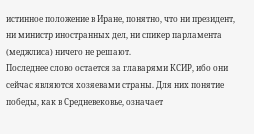истинное положение в Иране, понятно, что ни президент, ни министр иностранных дел, ни спикер парламента (меджлиса) ничего не решают.
Последнее слово остается за главарями КСИР, ибо они сейчас являются хозяевами страны. Для них понятие победы, как в Средневековье, означает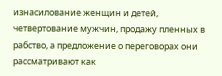изнасилование женщин и детей, четвертование мужчин, продажу пленных в рабство, а предложение о переговорах они рассматривают как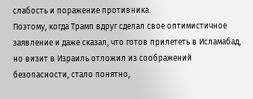слабость и поражение противника.
Поэтому, когда Трамп вдруг сделал свое оптимистичное заявление и даже сказал, что готов прилететь в Исламабад, но визит в Израиль отложил из соображений безопасности, стало понятно,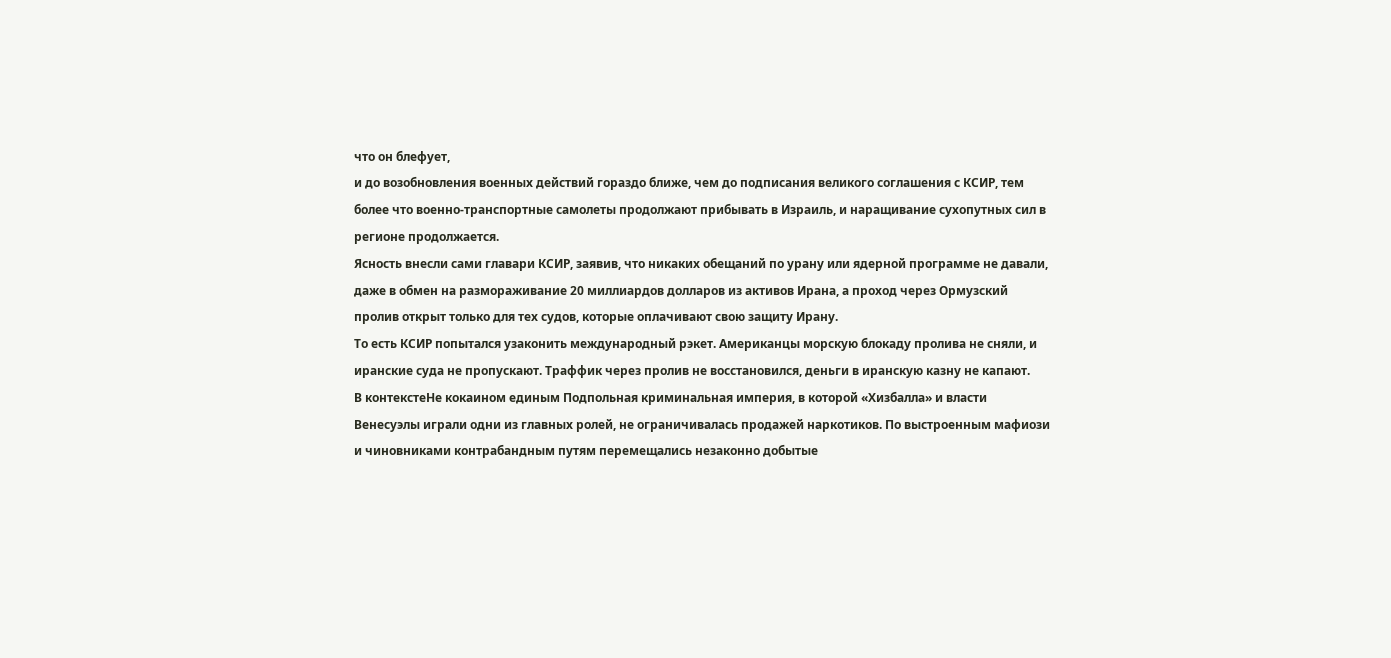что он блефует,
и до возобновления военных действий гораздо ближе, чем до подписания великого соглашения с КСИР, тем более что военно-транспортные самолеты продолжают прибывать в Израиль, и наращивание сухопутных сил в регионе продолжается.
Ясность внесли сами главари КСИР, заявив, что никаких обещаний по урану или ядерной программе не давали, даже в обмен на размораживание 20 миллиардов долларов из активов Ирана, а проход через Ормузский пролив открыт только для тех судов, которые оплачивают свою защиту Ирану.
То есть КСИР попытался узаконить международный рэкет. Американцы морскую блокаду пролива не сняли, и иранские суда не пропускают. Траффик через пролив не восстановился, деньги в иранскую казну не капают.
В контекстеНе кокаином единым Подпольная криминальная империя, в которой «Хизбалла» и власти Венесуэлы играли одни из главных ролей, не ограничивалась продажей наркотиков. По выстроенным мафиози и чиновниками контрабандным путям перемещались незаконно добытые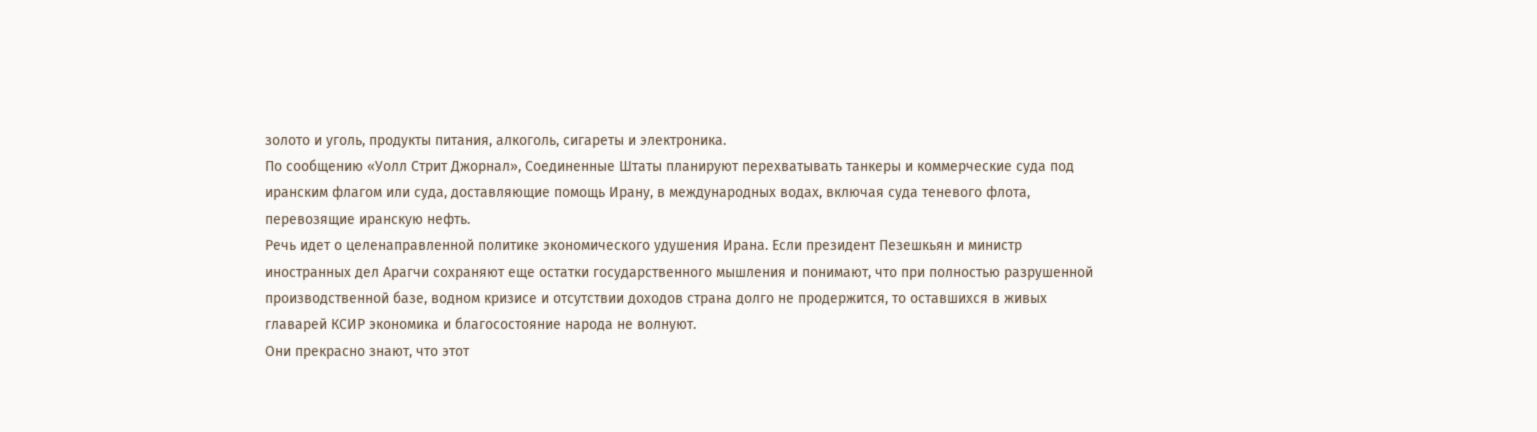золото и уголь, продукты питания, алкоголь, сигареты и электроника.
По сообщению «Уолл Стрит Джорнал», Соединенные Штаты планируют перехватывать танкеры и коммерческие суда под иранским флагом или суда, доставляющие помощь Ирану, в международных водах, включая суда теневого флота, перевозящие иранскую нефть.
Речь идет о целенаправленной политике экономического удушения Ирана. Если президент Пезешкьян и министр иностранных дел Арагчи сохраняют еще остатки государственного мышления и понимают, что при полностью разрушенной производственной базе, водном кризисе и отсутствии доходов страна долго не продержится, то оставшихся в живых главарей КСИР экономика и благосостояние народа не волнуют.
Они прекрасно знают, что этот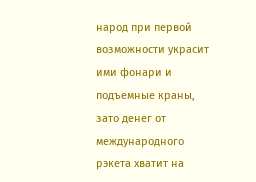народ при первой возможности украсит ими фонари и подъемные краны, зато денег от международного рэкета хватит на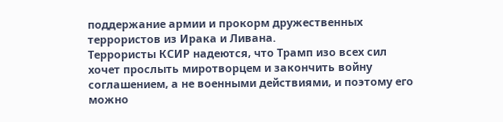поддержание армии и прокорм дружественных террористов из Ирака и Ливана.
Террористы КСИР надеются, что Трамп изо всех сил хочет прослыть миротворцем и закончить войну соглашением, а не военными действиями, и поэтому его можно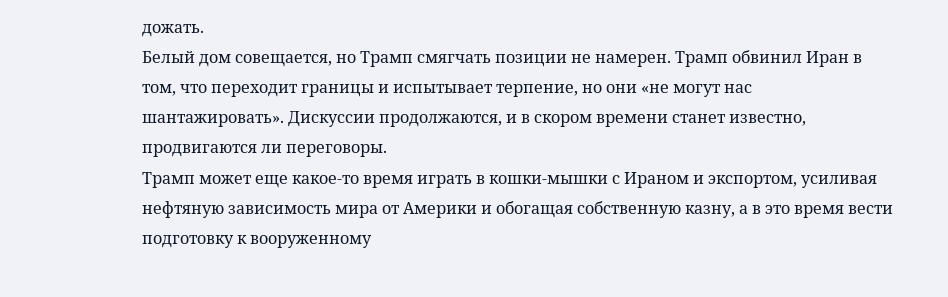дожать.
Белый дом совещается, но Трамп смягчать позиции не намерен. Трамп обвинил Иран в том, что переходит границы и испытывает терпение, но они «не могут нас шантажировать». Дискуссии продолжаются, и в скором времени станет известно, продвигаются ли переговоры.
Трамп может еще какое-то время играть в кошки-мышки с Ираном и экспортом, усиливая нефтяную зависимость мира от Америки и обогащая собственную казну, а в это время вести подготовку к вооруженному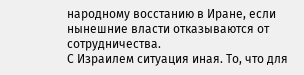народному восстанию в Иране, если нынешние власти отказываются от сотрудничества.
С Израилем ситуация иная. То, что для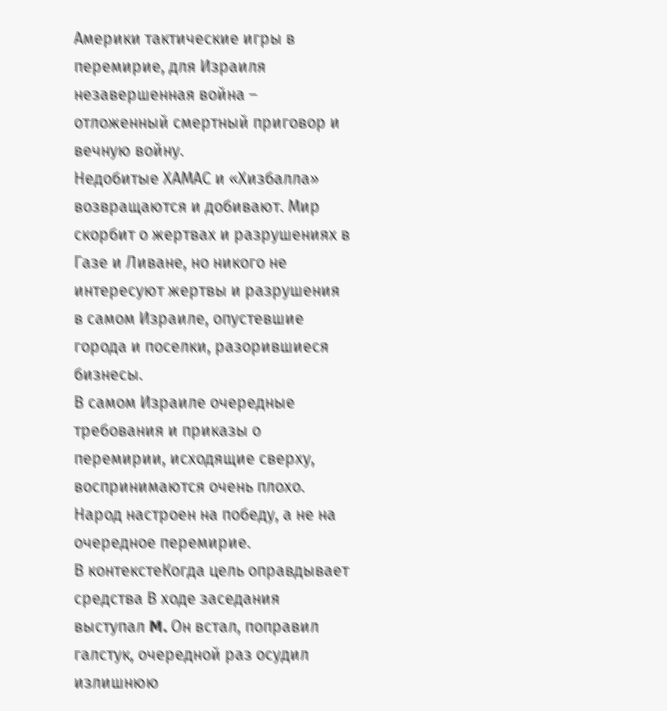Америки тактические игры в перемирие, для Израиля незавершенная война – отложенный смертный приговор и вечную войну.
Недобитые ХАМАС и «Хизбалла» возвращаются и добивают. Мир скорбит о жертвах и разрушениях в Газе и Ливане, но никого не интересуют жертвы и разрушения в самом Израиле, опустевшие города и поселки, разорившиеся бизнесы.
В самом Израиле очередные требования и приказы о перемирии, исходящие сверху, воспринимаются очень плохо. Народ настроен на победу, а не на очередное перемирие.
В контекстеКогда цель оправдывает средства В ходе заседания выступал M. Он встал, поправил галстук, очередной раз осудил излишнюю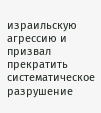израильскую агрессию и призвал прекратить систематическое разрушение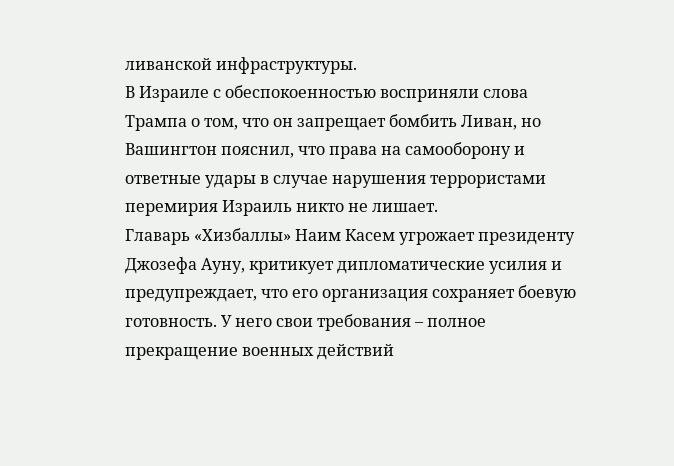ливанской инфраструктуры.
В Израиле с обеспокоенностью восприняли слова Трампа о том, что он запрещает бомбить Ливан, но Вашингтон пояснил, что права на самооборону и ответные удары в случае нарушения террористами перемирия Израиль никто не лишает.
Главарь «Хизбаллы» Наим Касем угрожает президенту Джозефа Ауну, критикует дипломатические усилия и предупреждает, что его организация сохраняет боевую готовность. У него свои требования – полное прекращение военных действий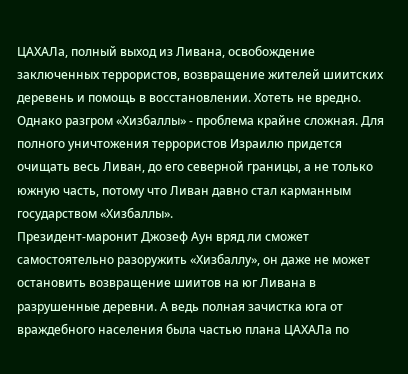ЦАХАЛа, полный выход из Ливана, освобождение заключенных террористов, возвращение жителей шиитских деревень и помощь в восстановлении. Хотеть не вредно.
Однако разгром «Хизбаллы» - проблема крайне сложная. Для полного уничтожения террористов Израилю придется очищать весь Ливан, до его северной границы, а не только южную часть, потому что Ливан давно стал карманным государством «Хизбаллы».
Президент-маронит Джозеф Аун вряд ли сможет самостоятельно разоружить «Хизбаллу», он даже не может остановить возвращение шиитов на юг Ливана в разрушенные деревни. А ведь полная зачистка юга от враждебного населения была частью плана ЦАХАЛа по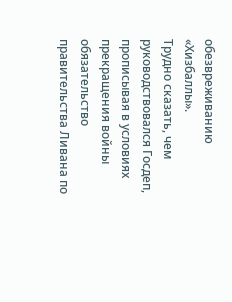обезвреживанию «Хизбаллы».
Трудно сказать, чем руководствовался Госдеп, прописывая в условиях прекращения войны обязательство правительства Ливана по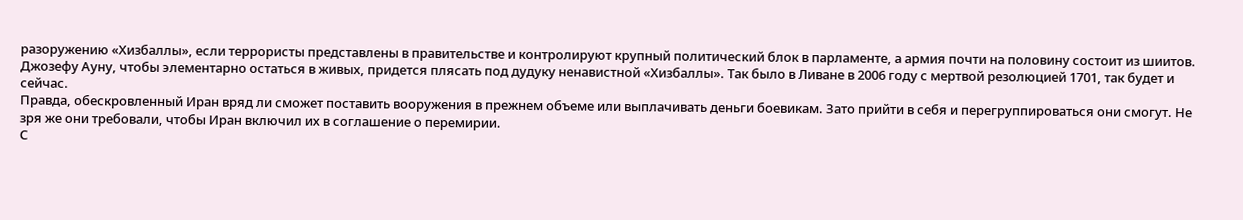разоружению «Хизбаллы», если террористы представлены в правительстве и контролируют крупный политический блок в парламенте, а армия почти на половину состоит из шиитов.
Джозефу Ауну, чтобы элементарно остаться в живых, придется плясать под дудуку ненавистной «Хизбаллы». Так было в Ливане в 2006 году с мертвой резолюцией 1701, так будет и сейчас.
Правда, обескровленный Иран вряд ли сможет поставить вооружения в прежнем объеме или выплачивать деньги боевикам. Зато прийти в себя и перегруппироваться они смогут. Не зря же они требовали, чтобы Иран включил их в соглашение о перемирии.
С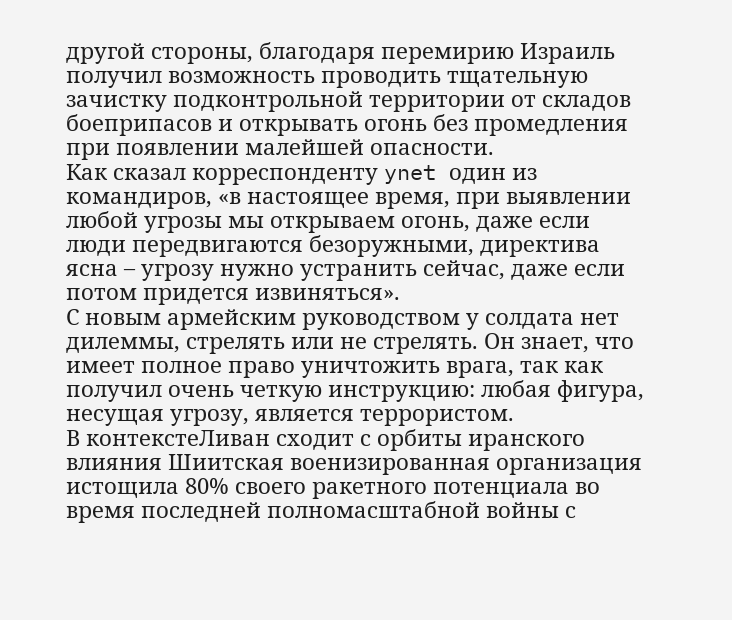другой стороны, благодаря перемирию Израиль получил возможность проводить тщательную зачистку подконтрольной территории от складов боеприпасов и открывать огонь без промедления при появлении малейшей опасности.
Как сказал корреспонденту ynet один из командиров, «в настоящее время, при выявлении любой угрозы мы открываем огонь, даже если люди передвигаются безоружными, директива ясна – угрозу нужно устранить сейчас, даже если потом придется извиняться».
С новым армейским руководством у солдата нет дилеммы, стрелять или не стрелять. Он знает, что имеет полное право уничтожить врага, так как получил очень четкую инструкцию: любая фигура, несущая угрозу, является террористом.
В контекстеЛиван сходит с орбиты иранского влияния Шиитская военизированная организация истощила 80% своего ракетного потенциала во время последней полномасштабной войны с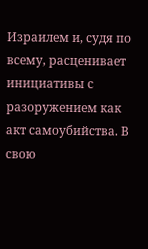Израилем и, судя по всему, расценивает инициативы с разоружением как акт самоубийства. В свою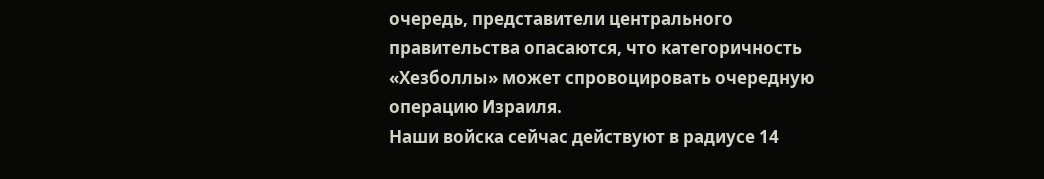очередь, представители центрального правительства опасаются, что категоричность «Хезболлы» может спровоцировать очередную операцию Израиля.
Наши войска сейчас действуют в радиусе 14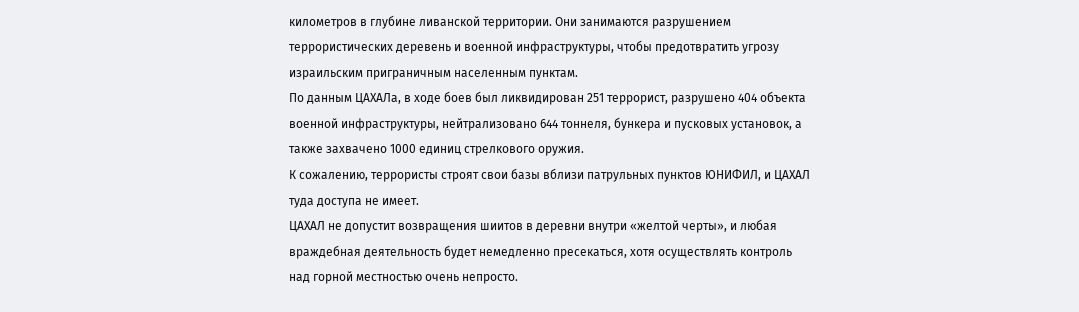километров в глубине ливанской территории. Они занимаются разрушением террористических деревень и военной инфраструктуры, чтобы предотвратить угрозу израильским приграничным населенным пунктам.
По данным ЦАХАЛа, в ходе боев был ликвидирован 251 террорист, разрушено 404 объекта военной инфраструктуры, нейтрализовано 644 тоннеля, бункера и пусковых установок, а также захвачено 1000 единиц стрелкового оружия.
К сожалению, террористы строят свои базы вблизи патрульных пунктов ЮНИФИЛ, и ЦАХАЛ туда доступа не имеет.
ЦАХАЛ не допустит возвращения шиитов в деревни внутри «желтой черты», и любая враждебная деятельность будет немедленно пресекаться, хотя осуществлять контроль над горной местностью очень непросто.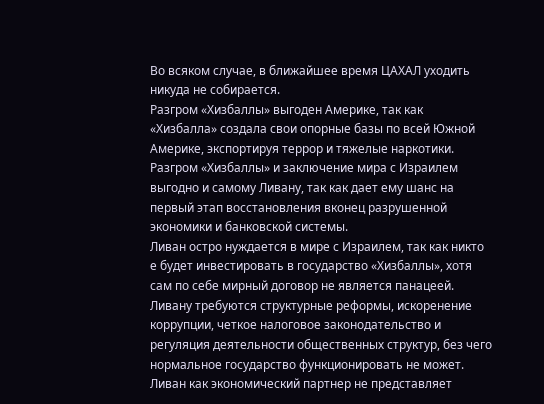Во всяком случае, в ближайшее время ЦАХАЛ уходить никуда не собирается.
Разгром «Хизбаллы» выгоден Америке, так как «Хизбалла» создала свои опорные базы по всей Южной Америке, экспортируя террор и тяжелые наркотики.
Разгром «Хизбаллы» и заключение мира с Израилем выгодно и самому Ливану, так как дает ему шанс на первый этап восстановления вконец разрушенной экономики и банковской системы.
Ливан остро нуждается в мире с Израилем, так как никто е будет инвестировать в государство «Хизбаллы», хотя сам по себе мирный договор не является панацеей.
Ливану требуются структурные реформы, искоренение коррупции, четкое налоговое законодательство и регуляция деятельности общественных структур, без чего нормальное государство функционировать не может.
Ливан как экономический партнер не представляет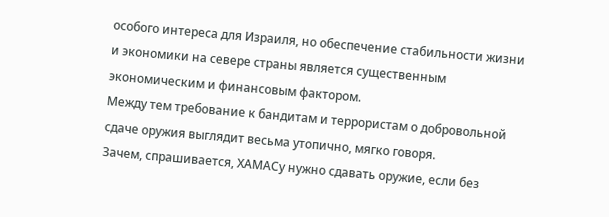особого интереса для Израиля, но обеспечение стабильности жизни и экономики на севере страны является существенным экономическим и финансовым фактором.
Между тем требование к бандитам и террористам о добровольной сдаче оружия выглядит весьма утопично, мягко говоря.
Зачем, спрашивается, ХАМАСу нужно сдавать оружие, если без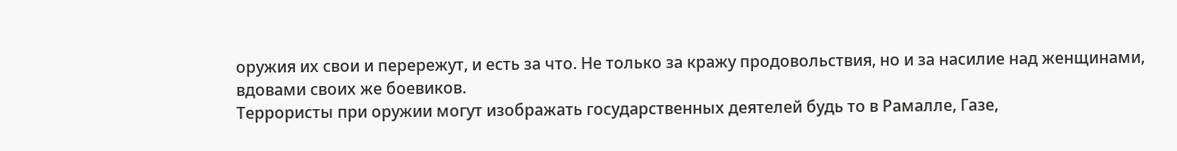оружия их свои и перережут, и есть за что. Не только за кражу продовольствия, но и за насилие над женщинами, вдовами своих же боевиков.
Террористы при оружии могут изображать государственных деятелей будь то в Рамалле, Газе,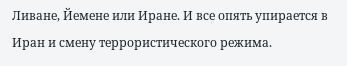Ливане, Йемене или Иране. И все опять упирается в Иран и смену террористического режима.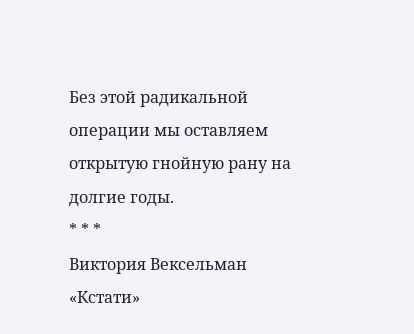Без этой радикальной операции мы оставляем открытую гнойную рану на долгие годы.
* * *
Виктория Вексельман
«Кстати»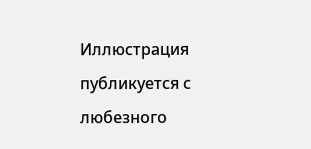Иллюстрация публикуется с любезного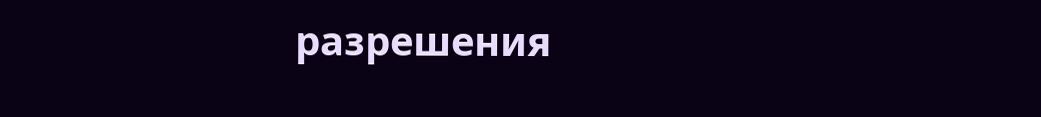разрешения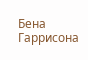Бена Гаррисона